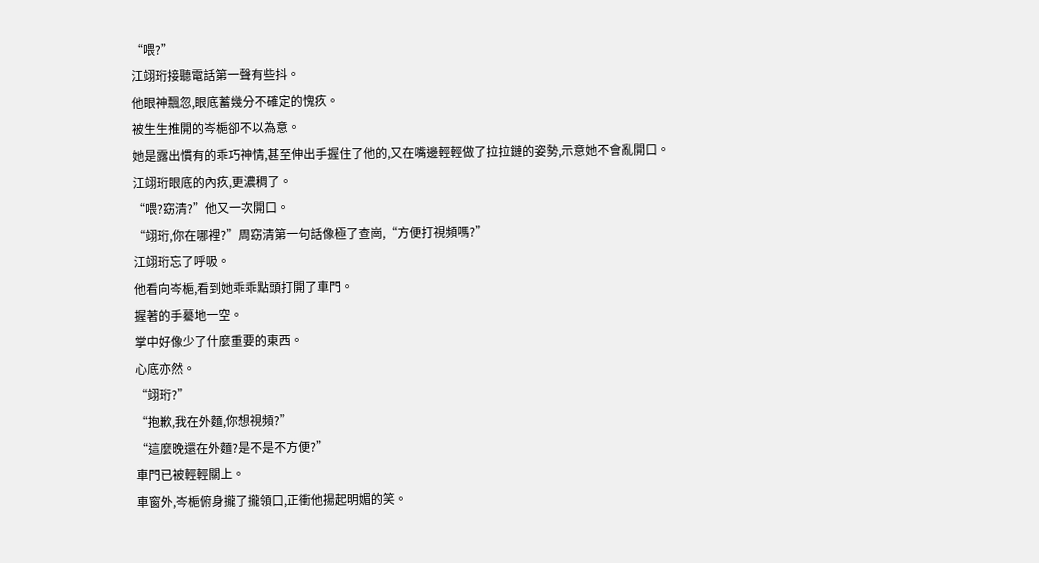“喂?”
江翊珩接聽電話第一聲有些抖。
他眼神飄忽,眼底蓄幾分不確定的愧疚。
被生生推開的岑梔卻不以為意。
她是露出慣有的乖巧神情,甚至伸出手握住了他的,又在嘴邊輕輕做了拉拉鏈的姿勢,示意她不會亂開口。
江翊珩眼底的內疚,更濃稠了。
“喂?窈清?”他又一次開口。
“翊珩,你在哪裡?”周窈清第一句話像極了查崗,“方便打視頻嗎?”
江翊珩忘了呼吸。
他看向岑梔,看到她乖乖點頭打開了車門。
握著的手驀地一空。
掌中好像少了什麼重要的東西。
心底亦然。
“翊珩?”
“抱歉,我在外麵,你想視頻?”
“這麼晚還在外麵?是不是不方便?”
車門已被輕輕關上。
車窗外,岑梔俯身攏了攏領口,正衝他揚起明媚的笑。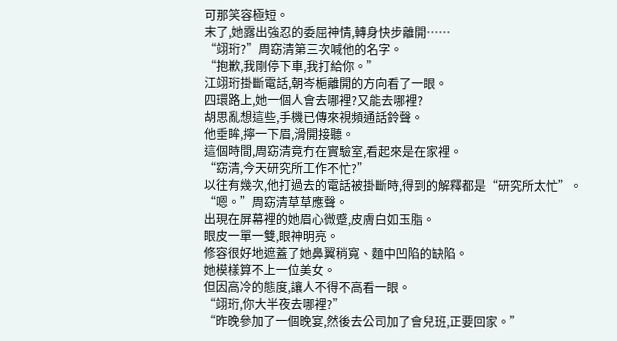可那笑容極短。
末了,她露出強忍的委屈神情,轉身快步離開……
“翊珩?”周窈清第三次喊他的名字。
“抱歉,我剛停下車,我打給你。”
江翊珩掛斷電話,朝岑梔離開的方向看了一眼。
四環路上,她一個人會去哪裡?又能去哪裡?
胡思亂想這些,手機已傳來視頻通話鈴聲。
他垂眸,擰一下眉,滑開接聽。
這個時間,周窈清竟冇在實驗室,看起來是在家裡。
“窈清,今天研究所工作不忙?”
以往有幾次,他打過去的電話被掛斷時,得到的解釋都是“研究所太忙”。
“嗯。”周窈清草草應聲。
出現在屏幕裡的她眉心微蹙,皮膚白如玉脂。
眼皮一單一雙,眼神明亮。
修容很好地遮蓋了她鼻翼稍寬、麵中凹陷的缺陷。
她模樣算不上一位美女。
但因高冷的態度,讓人不得不高看一眼。
“翊珩,你大半夜去哪裡?”
“昨晚參加了一個晚宴,然後去公司加了會兒班,正要回家。”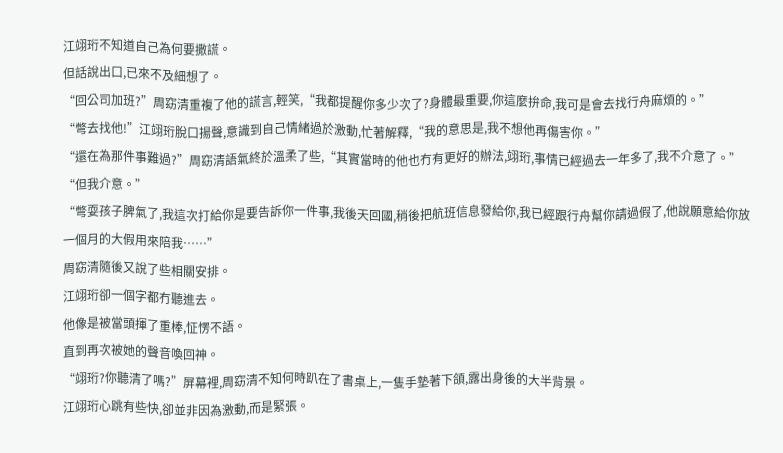江翊珩不知道自己為何要撒謊。
但話說出口,已來不及細想了。
“回公司加班?”周窈清重複了他的謊言,輕笑,“我都提醒你多少次了?身體最重要,你這麼拚命,我可是會去找行舟麻煩的。”
“彆去找他!”江翊珩脫口揚聲,意識到自己情緒過於激動,忙著解釋,“我的意思是,我不想他再傷害你。”
“還在為那件事難過?”周窈清語氣終於溫柔了些,“其實當時的他也冇有更好的辦法,翊珩,事情已經過去一年多了,我不介意了。”
“但我介意。”
“彆耍孩子脾氣了,我這次打給你是要告訴你一件事,我後天回國,稍後把航班信息發給你,我已經跟行舟幫你請過假了,他說願意給你放一個月的大假用來陪我……”
周窈清隨後又說了些相關安排。
江翊珩卻一個字都冇聽進去。
他像是被當頭揮了重棒,怔愣不語。
直到再次被她的聲音喚回神。
“翊珩?你聽清了嗎?”屏幕裡,周窈清不知何時趴在了書桌上,一隻手墊著下頜,露出身後的大半背景。
江翊珩心跳有些快,卻並非因為激動,而是緊張。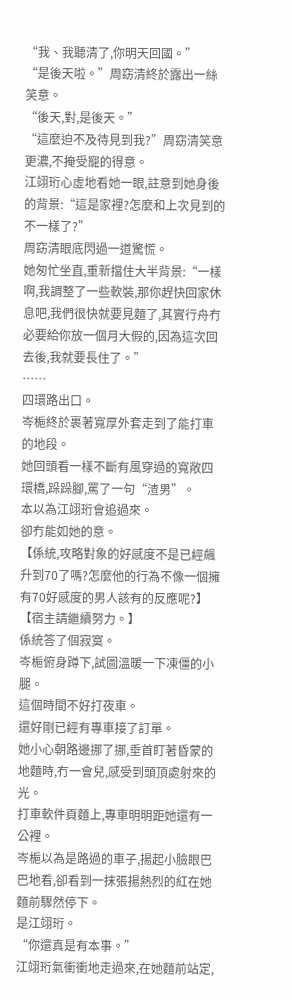“我、我聽清了,你明天回國。”
“是後天啦。”周窈清終於露出一絲笑意。
“後天,對,是後天。”
“這麼迫不及待見到我?”周窈清笑意更濃,不掩受寵的得意。
江翊珩心虛地看她一眼,註意到她身後的背景:“這是家裡?怎麼和上次見到的不一樣了?”
周窈清眼底閃過一道驚慌。
她匆忙坐直,重新擋住大半背景:“一樣啊,我調整了一些軟裝,那你趕快回家休息吧,我們很快就要見麵了,其實行舟冇必要給你放一個月大假的,因為這次回去後,我就要長住了。”
……
四環路出口。
岑梔終於裹著寬厚外套走到了能打車的地段。
她回頭看一樣不斷有風穿過的寬敞四環橋,跺跺腳,罵了一句“渣男”。
本以為江翊珩會追過來。
卻冇能如她的意。
【係統,攻略對象的好感度不是已經飆升到70了嗎?怎麼他的行為不像一個擁有70好感度的男人該有的反應呢?】
【宿主請繼續努力。】
係統答了個寂寞。
岑梔俯身蹲下,試圖溫暖一下凍僵的小腿。
這個時間不好打夜車。
還好剛已經有專車接了訂單。
她小心朝路邊挪了挪,垂首盯著昏蒙的地麵時,冇一會兒,感受到頭頂處射來的光。
打車軟件頁麵上,專車明明距她還有一公裡。
岑梔以為是路過的車子,揚起小臉眼巴巴地看,卻看到一抹張揚熱烈的紅在她麵前驟然停下。
是江翊珩。
“你還真是有本事。”
江翊珩氣衝衝地走過來,在她麵前站定,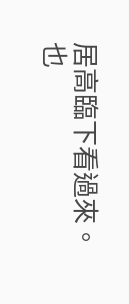居高臨下看過來。
也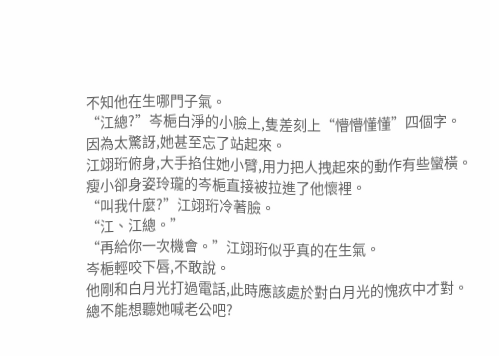不知他在生哪門子氣。
“江總?”岑梔白淨的小臉上,隻差刻上“懵懵懂懂”四個字。
因為太驚訝,她甚至忘了站起來。
江翊珩俯身,大手掐住她小臂,用力把人拽起來的動作有些蠻橫。
瘦小卻身姿玲瓏的岑梔直接被拉進了他懷裡。
“叫我什麼?”江翊珩冷著臉。
“江、江總。”
“再給你一次機會。”江翊珩似乎真的在生氣。
岑梔輕咬下唇,不敢說。
他剛和白月光打過電話,此時應該處於對白月光的愧疚中才對。
總不能想聽她喊老公吧?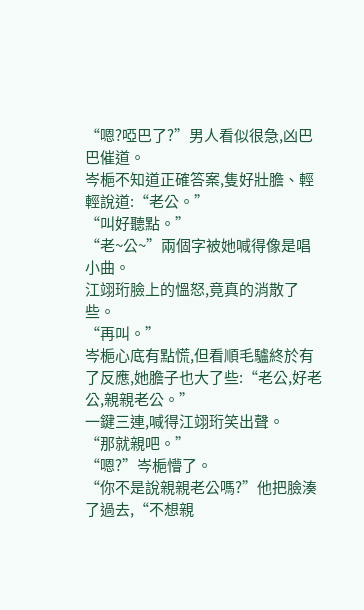“嗯?啞巴了?”男人看似很急,凶巴巴催道。
岑梔不知道正確答案,隻好壯膽、輕輕說道:“老公。”
“叫好聽點。”
“老~公~”兩個字被她喊得像是唱小曲。
江翊珩臉上的慍怒,竟真的消散了些。
“再叫。”
岑梔心底有點慌,但看順毛驢終於有了反應,她膽子也大了些:“老公,好老公,親親老公。”
一鍵三連,喊得江翊珩笑出聲。
“那就親吧。”
“嗯?”岑梔懵了。
“你不是說親親老公嗎?”他把臉湊了過去,“不想親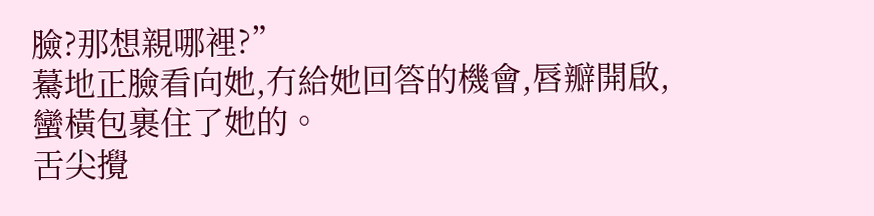臉?那想親哪裡?”
驀地正臉看向她,冇給她回答的機會,唇瓣開啟,蠻橫包裹住了她的。
舌尖攪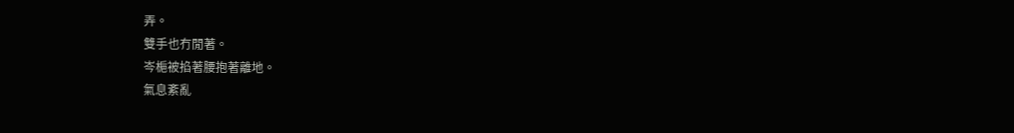弄。
雙手也冇閒著。
岑梔被掐著腰抱著離地。
氣息紊亂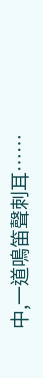中,一道鳴笛聲刺耳……